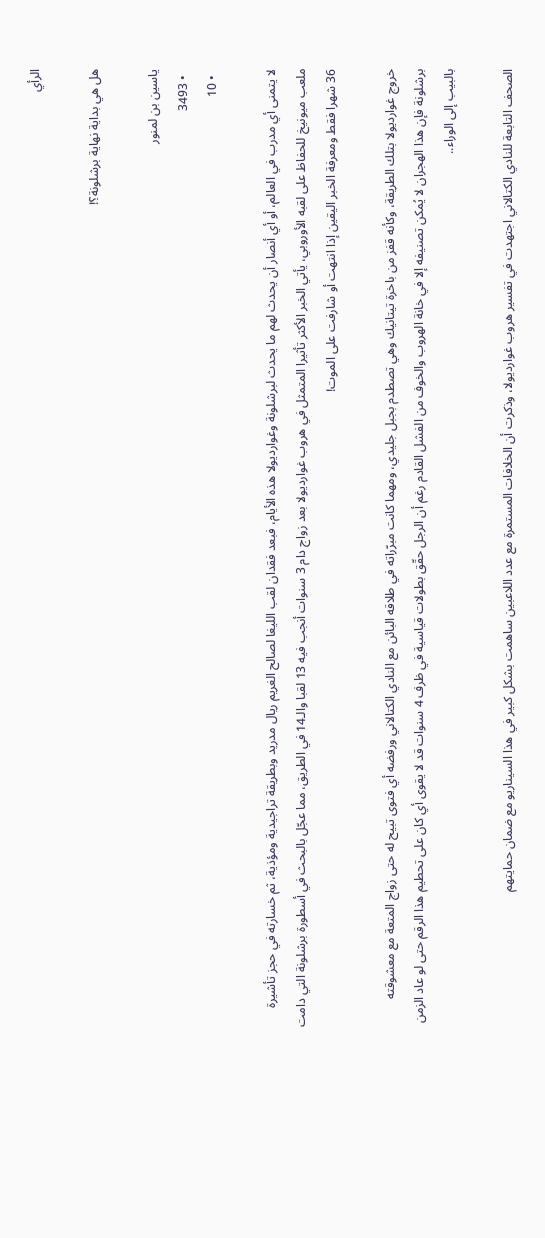الرأي

هل هي بداية نهاية برشلونة؟!

ياسين بن لمنور
  • 3493
  • 10

لا يتمنى أي مدرب في العالم، أو أي أنصار أن يحدث لهم ما يحدث لبرشلونة وغوارديولا هذه الأيام، فبعد فقدان لقب الليغا لصالح الغريم ريال مدريد وبطريقة تراجيدية ومؤذية، ثم خسارته في حجز تأشيرة ملعب ميونيخ للحفاظ على لقبه الأوروبي، يأتي الخبر الأكثر تأثيرا المتمثل في هروب غوارديولا بعد زواج دام 3 سنوات أنجب فيه 13 لقبا والـ14 في الطريق، مما عجّل بالبحث في أسطورة برشلونة التي دامت 36 شهرا فقط ومعرفة الخبر اليقين إذا انتهت أو شارفت على الموت!

خروج غوارديولا بتلك الطريقة، وكأنه قفز من باخرة تيتانيك وهي تصطدم بجبل جليدي، ومهما كانت مبرّراته في طلاقه البائن مع النادي الكتالاني ورفضه أي فتوى تبيح له حتى زواج المتعة مع معشوقته برشلونة فإن هذا الهجران لا يُمكن تصنيفه إلا في خانة الهروب والخوف من الفشل القادم رغم أن الرجل حقّق بطولات قياسية في ظرف 4 سنوات قد لا يقوى أي كان على تحطيم هذا الرقم حتى لو عاد الزمن بالبيب إلى الوراء..

الصحف التابعة للنادي الكتالاني اجتهدت في تفسير هروب غوارديولا، وذكرت أن الخلافات المستمرة مع عدد اللاعبين ساهمت بشكل كبير في هذا السيناريو مع ضمان حمايتهم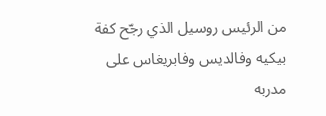من الرئيس روسيل الذي رجّح كفة بيكيه وفالديس وفابريغاس على مدربه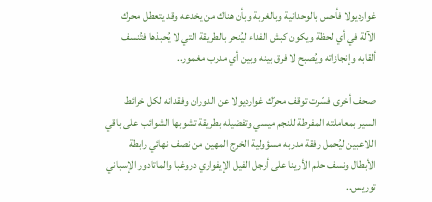غوارديولا فأحس بالوحدانية وبالغربة وبأن هناك من يخدعه وقد يتعطل محرك الآلة في أي لحظة ويكون كبش الفداء ليُنحر بالطريقة التي لا يُحبذها فتُنسف ألقابه وإنجازاته ويُصبح لا فرق بينه وبين أي مدرب مغمور..

صحف أخرى فسّرت توقف محرّك غوارديولا عن الدوران وفقدانه لكل خرائط السير بمعاملته المفرطة للنجم ميسي وتفضيله بطريقة تشوبها الشوائب على باقي اللاعبين ليُحمل رفقة مدربه مسؤولية الخرج المهين من نصف نهائي رابطة الأبطال ونسف حلم الأرينا على أرجل الفيل الإيفواري دروغبا والماتادور الإسباني توريس..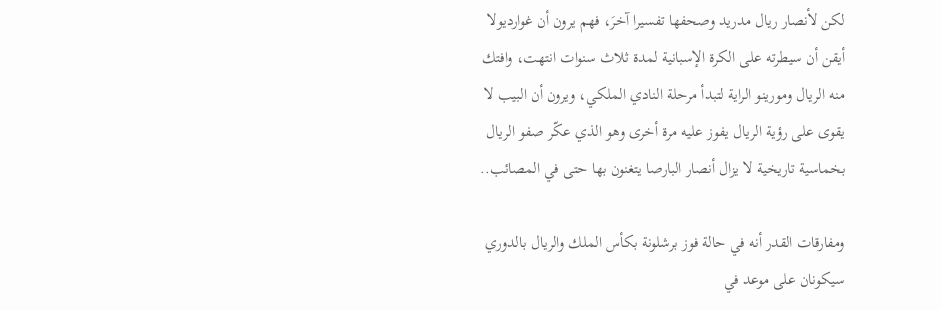لكن لأنصار ريال مدريد وصحفها تفسيرا آخرَ، فهم يرون أن غوارديولا أيقن أن سيطرته على الكرة الإسبانية لمدة ثلاث سنوات انتهت، وافتك منه الريال ومورينو الراية لتبدأ مرحلة النادي الملكي، ويرون أن البيب لا يقوى على رؤية الريال يفوز عليه مرة أخرى وهو الذي عكّر صفو الريال بخماسية تاريخية لا يزال أنصار البارصا يتغنون بها حتى في المصائب..

ومفارقات القدر أنه في حالة فوز برشلونة بكأس الملك والريال بالدوري سيكونان على موعد في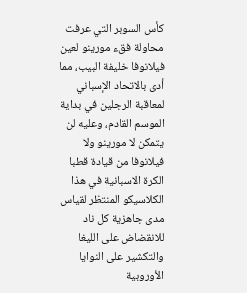كأس السوبر التي عرفت محاولة فقء مورينو لعين فيلانوفا خليفة البيب، مما أدى بالاتحاد الإسباني لمعاقبة الرجلين في بداية الموسم القادم، وعليه لن يتمكن لا مورينو ولا فيلانوفا من قيادة قطبا الكرة الاسبانية في هذا الكلاسيكو المنتظر لقياس مدى جاهزية كل ناد للانقضاض على الليغا والتكشير على النوايا الأوروبية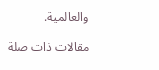والعالمية.

مقالات ذات صلة